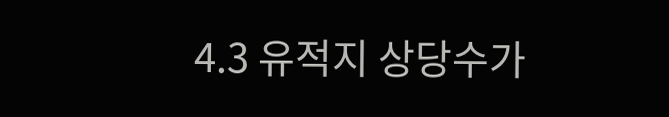4.3 유적지 상당수가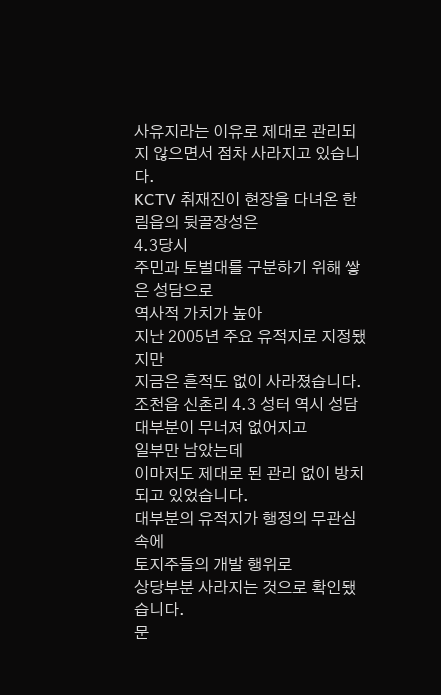사유지라는 이유로 제대로 관리되지 않으면서 점차 사라지고 있습니다.
KCTV 취재진이 현장을 다녀온 한림읍의 뒷골장성은
4.3당시
주민과 토벌대를 구분하기 위해 쌓은 성담으로
역사적 가치가 높아
지난 2005년 주요 유적지로 지정됐지만
지금은 흔적도 없이 사라졌습니다.
조천읍 신촌리 4.3 성터 역시 성담 대부분이 무너져 없어지고
일부만 남았는데
이마저도 제대로 된 관리 없이 방치되고 있었습니다.
대부분의 유적지가 행정의 무관심 속에
토지주들의 개발 행위로
상당부분 사라지는 것으로 확인됐습니다.
문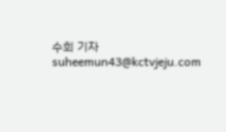수희 기자
suheemun43@kctvjeju.com